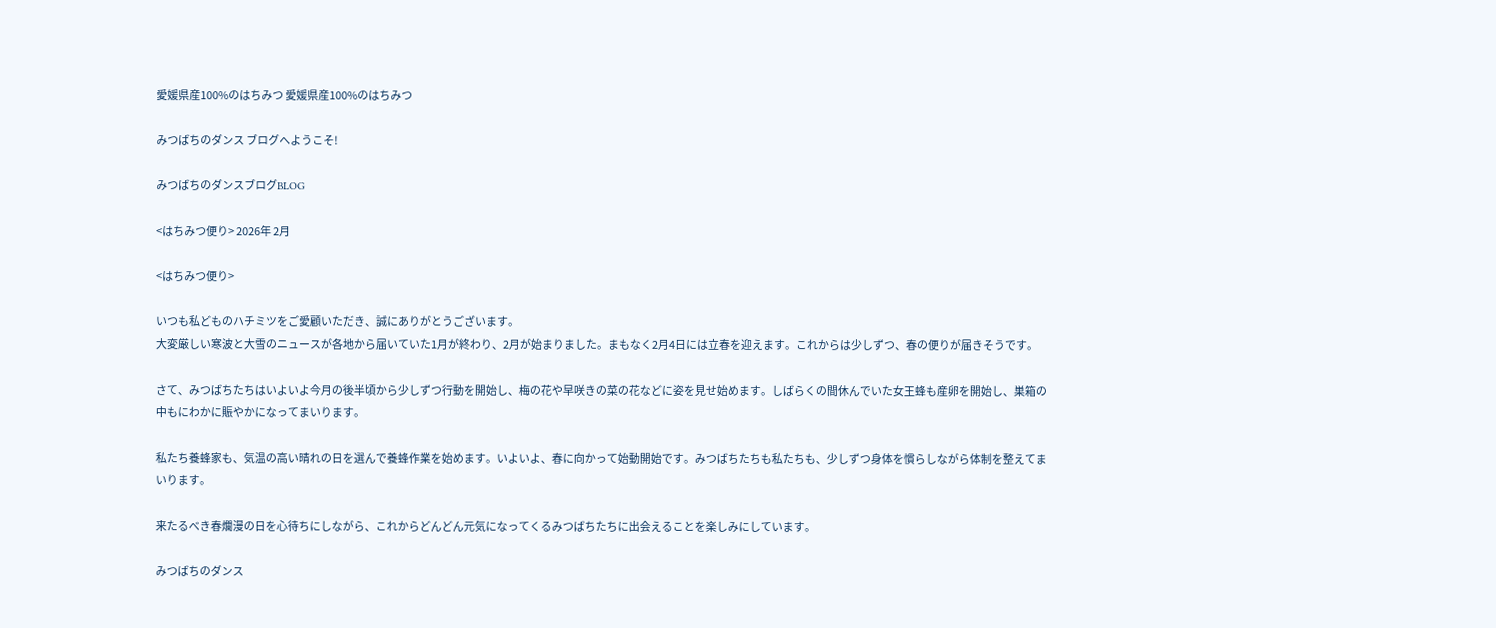愛媛県産100%のはちみつ 愛媛県産100%のはちみつ

みつばちのダンス ブログへようこそ!

みつばちのダンスブログBLOG

<はちみつ便り> 2026年 2月

<はちみつ便り>

いつも私どものハチミツをご愛顧いただき、誠にありがとうございます。
大変厳しい寒波と大雪のニュースが各地から届いていた1月が終わり、2月が始まりました。まもなく2月4日には立春を迎えます。これからは少しずつ、春の便りが届きそうです。

さて、みつばちたちはいよいよ今月の後半頃から少しずつ行動を開始し、梅の花や早咲きの菜の花などに姿を見せ始めます。しばらくの間休んでいた女王蜂も産卵を開始し、巣箱の中もにわかに賑やかになってまいります。

私たち養蜂家も、気温の高い晴れの日を選んで養蜂作業を始めます。いよいよ、春に向かって始動開始です。みつばちたちも私たちも、少しずつ身体を慣らしながら体制を整えてまいります。

来たるべき春爛漫の日を心待ちにしながら、これからどんどん元気になってくるみつばちたちに出会えることを楽しみにしています。

みつばちのダンス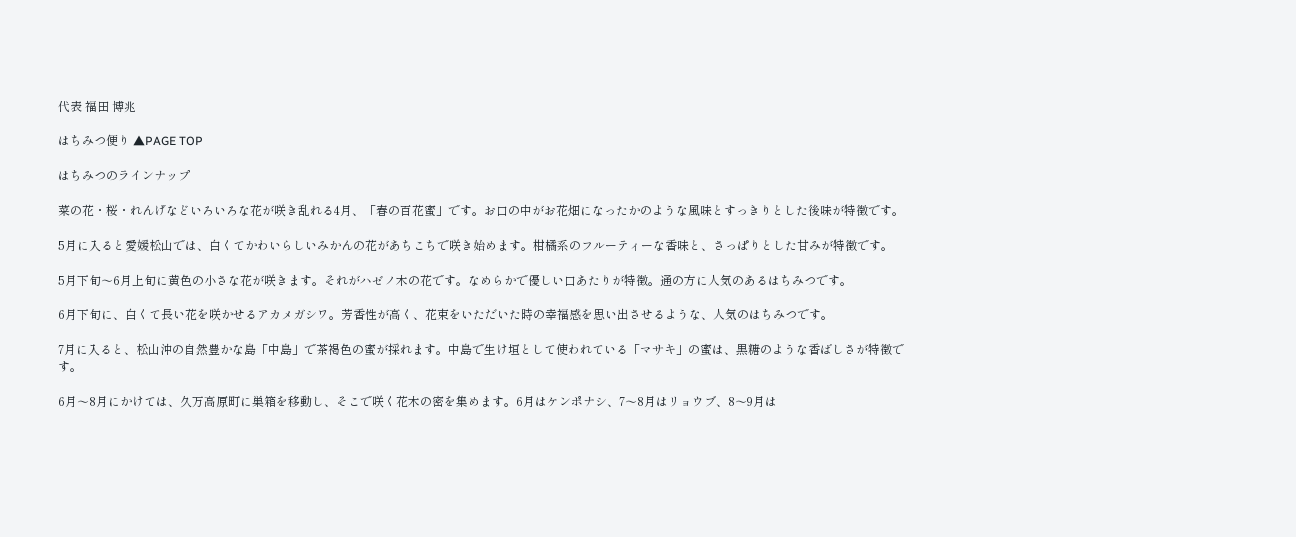代表 福田 博兆

はちみつ便り ▲PAGE TOP

はちみつのラインナップ

菜の花・桜・れんげなどいろいろな花が咲き乱れる4月、「春の百花蜜」です。お口の中がお花畑になったかのような風味とすっきりとした後味が特徴です。

5月に入ると愛媛松山では、白くてかわいらしいみかんの花があちこちで咲き始めます。柑橘系のフルーティーな香味と、さっぱりとした甘みが特徴です。

5月下旬〜6月上旬に黄色の小さな花が咲きます。それがハゼノ木の花です。なめらかで優しい口あたりが特徴。通の方に人気のあるはちみつです。

6月下旬に、白くて長い花を咲かせるアカメガシワ。芳香性が高く、花束をいただいた時の幸福感を思い出させるような、人気のはちみつです。

7月に入ると、松山沖の自然豊かな島「中島」で茶褐色の蜜が採れます。中島で生け垣として使われている「マサキ」の蜜は、黒糖のような香ばしさが特徴です。

6月〜8月にかけては、久万高原町に巣箱を移動し、そこで咲く花木の密を集めます。6月はケンポナシ、7〜8月はリョウブ、8〜9月は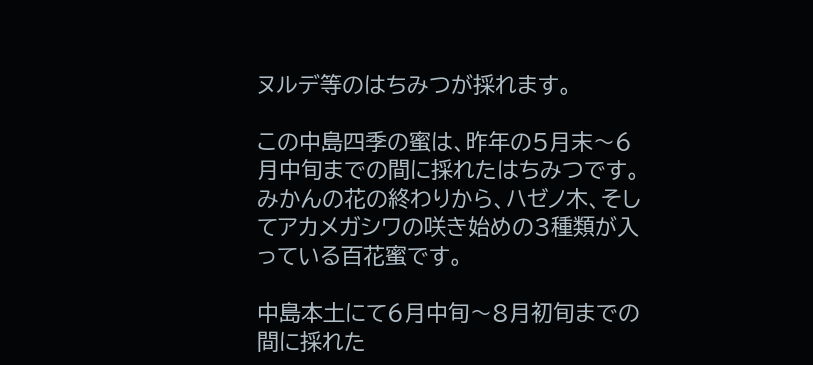ヌルデ等のはちみつが採れます。

この中島四季の蜜は、昨年の5月末〜6月中旬までの間に採れたはちみつです。みかんの花の終わりから、ハゼノ木、そしてアカメガシワの咲き始めの3種類が入っている百花蜜です。

中島本土にて6月中旬〜8月初旬までの間に採れた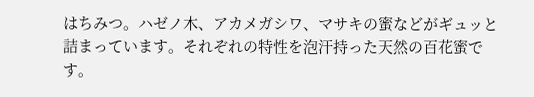はちみつ。ハゼノ木、アカメガシワ、マサキの蜜などがギュッと詰まっています。それぞれの特性を泡汗持った天然の百花蜜です。